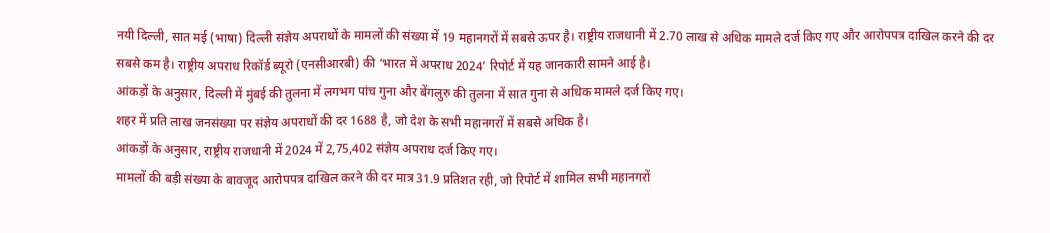नयी दिल्ली, सात मई (भाषा) दिल्ली संज्ञेय अपराधों के मामलों की संख्या में 19 महानगरों में सबसे ऊपर है। राष्ट्रीय राजधानी में 2.70 लाख से अधिक मामले दर्ज किए गए और आरोपपत्र दाखिल करने की दर सबसे कम है। राष्ट्रीय अपराध रिकॉर्ड ब्यूरो (एनसीआरबी) की ‘भारत में अपराध 2024’ रिपोर्ट में यह जानकारी सामने आई है।
आंकड़ों के अनुसार, दिल्ली में मुंबई की तुलना में लगभग पांच गुना और बेंगलुरु की तुलना में सात गुना से अधिक मामले दर्ज किए गए।
शहर में प्रति लाख जनसंख्या पर संज्ञेय अपराधों की दर 1688 है, जो देश के सभी महानगरों में सबसे अधिक है।
आंकड़ों के अनुसार, राष्ट्रीय राजधानी में 2024 में 2,75,402 संज्ञेय अपराध दर्ज किए गए।
मामलों की बड़ी संख्या के बावजूद आरोपपत्र दाखिल करने की दर मात्र 31.9 प्रतिशत रही, जो रिपोर्ट में शामिल सभी महानगरों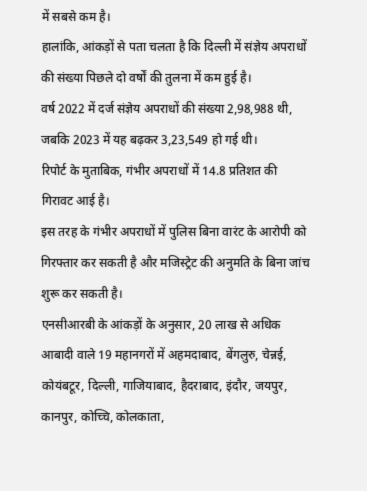में सबसे कम है।
हालांकि, आंकड़ों से पता चलता है कि दिल्ली में संज्ञेय अपराधों की संख्या पिछले दो वर्षों की तुलना में कम हुई है।
वर्ष 2022 में दर्ज संज्ञेय अपराधों की संख्या 2,98,988 थी, जबकि 2023 में यह बढ़कर 3,23,549 हो गई थी।
रिपोर्ट के मुताबिक, गंभीर अपराधों में 14.8 प्रतिशत की गिरावट आई है।
इस तरह के गंभीर अपराधों में पुलिस बिना वारंट के आरोपी को गिरफ्तार कर सकती है और मजिस्ट्रेट की अनुमति के बिना जांच शुरू कर सकती है।
एनसीआरबी के आंकड़ों के अनुसार, 20 लाख से अधिक आबादी वाले 19 महानगरों में अहमदाबाद, बेंगलुरु, चेन्नई, कोयंबटूर, दिल्ली, गाजियाबाद, हैदराबाद, इंदौर, जयपुर, कानपुर, कोच्चि, कोलकाता,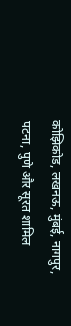कोझिकोड, लखनऊ, मुंबई, नागपुर, पटना, पुणे और सूरत शामिल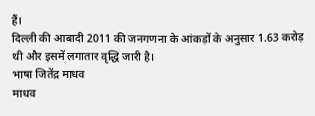हैं।
दिल्ली की आबादी 2011 की जनगणना के आंकड़ों के अनुसार 1.63 करोड़ थी और इसमें लगातार वृद्धि जारी है।
भाषा जितेंद्र माधव
माधव